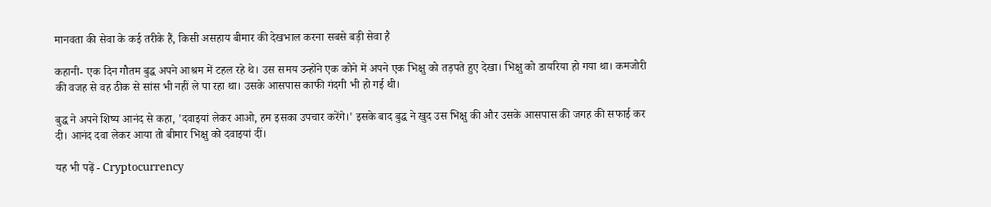मानवता की सेवा के कई तरीके हैं, किसी असहाय बीमार की देखभाल करना सबसे बड़ी सेवा है

कहानी- एक दिन गौतम बुद्ध अपने आश्रम में टहल रहे थे। उस समय उन्होंने एक कोने में अपने एक भिक्षु को तड़पते हुए देखा। भिक्षु को डायरिया हो गया था। कमजोरी की वजह से वह ठीक से सांस भी नहीं ले पा रहा था। उसके आसपास काफी गंदगी भी हो गई थी।

बुद्ध ने अपने शिष्य आनंद से कहा, 'दवाइयां लेकर आओ, हम इसका उपचार करेंगे।' इसके बाद बुद्ध ने खुद उस भिक्षु की और उसके आसपास की जगह की सफाई कर दी। आनंद दवा लेकर आया तो बीमार भिक्षु को दवाइयां दीं।

यह भी पढ़ें - Cryptocurrency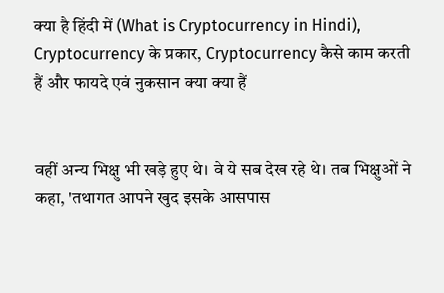क्या है हिंदी में (What is Cryptocurrency in Hindi), Cryptocurrency के प्रकार, Cryptocurrency कैसे काम करती हैं और फायदे एवं नुकसान क्या क्या हैं


वहीं अन्य भिक्षु भी खड़े हुए थे। वे ये सब देख रहे थे। तब भिक्षुओं ने कहा, 'तथागत आपने खुद इसके आसपास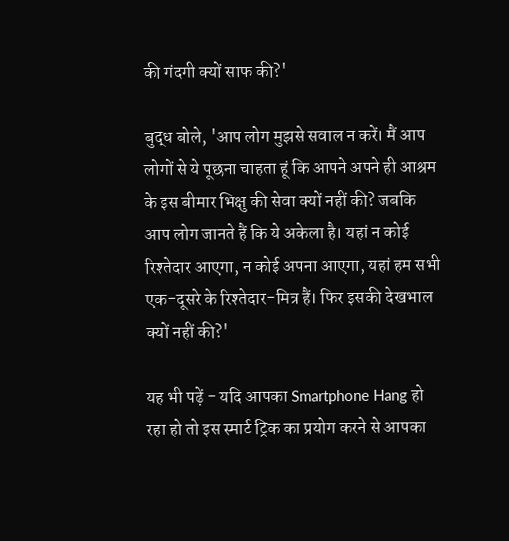की गंदगी क्यों साफ की?'

बुद्ध बोले, 'आप लोग मुझसे सवाल न करें। मैं आप लोगों से ये पूछना चाहता हूं कि आपने अपने ही आश्रम के इस बीमार भिक्षु की सेवा क्यों नहीं की? जबकि आप लोग जानते हैं कि ये अकेला है। यहां न कोई रिश्तेदार आएगा, न कोई अपना आएगा, यहां हम सभी एक-दूसरे के रिश्तेदार-मित्र हैं। फिर इसकी देखभाल क्यों नहीं की?'

यह भी पढ़ें - यदि आपका Smartphone Hang हो रहा हो तो इस स्मार्ट ट्रिक का प्रयोग करने से आपका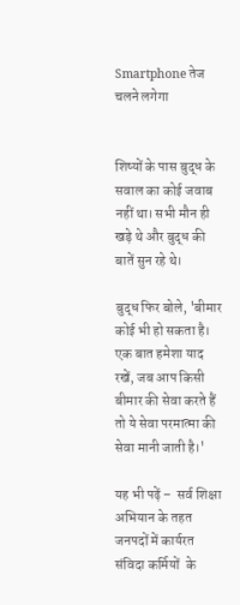Smartphone तेज चलने लगेगा


शिष्यों के पास बुद्ध के सवाल का कोई जवाब नहीं था। सभी मौन ही खड़े थे और बुद्ध की बातें सुन रहे थे।

बुद्ध फिर बोले, 'बीमार कोई भी हो सकता है। एक बात हमेशा याद रखें, जब आप किसी बीमार की सेवा करते हैं तो ये सेवा परमात्मा की सेवा मानी जाती है।'

यह भी पढ़ें –  सर्व शिक्षा अभियान के तहत जनपदों में कार्यरत संविदा कर्मियों  के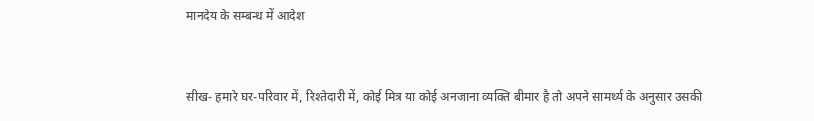मानदेय के सम्बन्ध में आदेश


सीख- हमारे घर-परिवार में, रिश्तेदारी में, कोई मित्र या कोई अनजाना व्यक्ति बीमार है तो अपने सामर्थ्य के अनुसार उसकी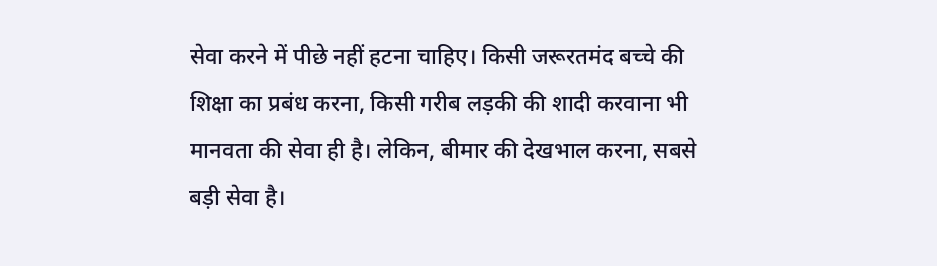सेवा करने में पीछे नहीं हटना चाहिए। किसी जरूरतमंद बच्चे की शिक्षा का प्रबंध करना, किसी गरीब लड़की की शादी करवाना भी मानवता की सेवा ही है। लेकिन, बीमार की देखभाल करना, सबसे बड़ी सेवा है।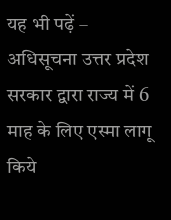यह भी पढ़ें – अधिसूचना उत्तर प्रदेश सरकार द्वारा राज्य में 6 माह के लिए एस्मा लागू किये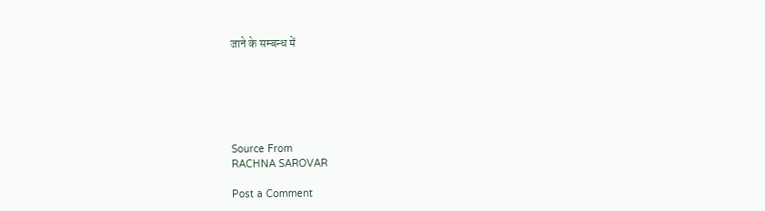जाने के सम्बन्ध में






Source From
RACHNA SAROVAR

Post a Comment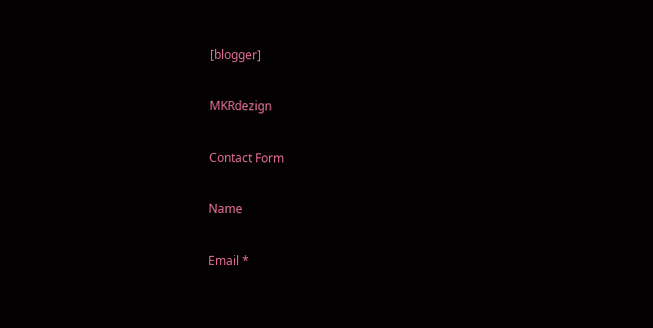[blogger]

MKRdezign

Contact Form

Name

Email *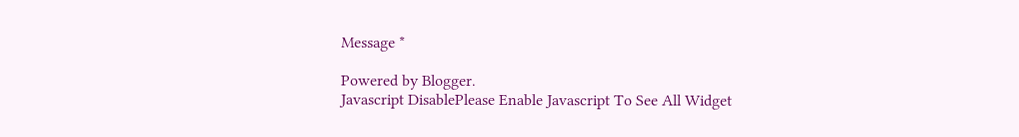Message *

Powered by Blogger.
Javascript DisablePlease Enable Javascript To See All Widget